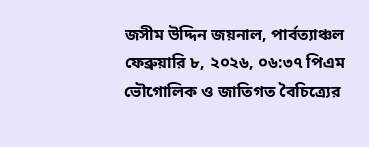জসীম উদ্দিন জয়নাল, পার্বত্যাঞ্চল
ফেব্রুয়ারি ৮, ২০২৬, ০৬:৩৭ পিএম
ভৌগোলিক ও জাতিগত বৈচিত্র্যের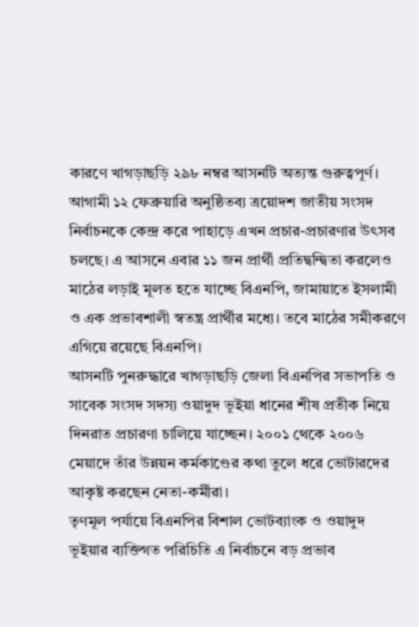কারণে খাগড়াছড়ি ২৯৮ নম্বর আসনটি অত্যন্ত গুরুত্বপূর্ণ। আগামী ১২ ফেব্রুয়ারি অনুষ্ঠিতব্য ত্রয়োদশ জাতীয় সংসদ নির্বাচনকে কেন্দ্র করে পাহাড়ে এখন প্রচার-প্রচারণার উৎসব চলছে। এ আসনে এবার ১১ জন প্রার্থী প্রতিদ্বন্দ্বিতা করলেও মাঠের লড়াই মূলত হতে যাচ্ছে বিএনপি, জামায়াতে ইসলামী ও এক প্রভাবশালী স্বতন্ত্র প্রার্থীর মধ্যে। তবে মাঠের সমীকরণে এগিয়ে রয়েছে বিএনপি।
আসনটি পুনরুদ্ধারে খাগড়াছড়ি জেলা বিএনপির সভাপতি ও সাবেক সংসদ সদস্য ওয়াদুদ ভূইয়া ধানের শীষ প্রতীক নিয়ে দিনরাত প্রচারণা চালিয়ে যাচ্ছেন। ২০০১ থেকে ২০০৬ মেয়াদে তাঁর উন্নয়ন কর্মকাণ্ডের কথা তুলে ধরে ভোটারদের আকৃষ্ট করছেন নেতা-কর্মীরা।
তৃণমূল পর্যায়ে বিএনপির বিশাল ভোটব্যাংক ও ওয়াদুদ ভূইয়ার ব্যক্তিগত পরিচিতি এ নির্বাচনে বড় প্রভাব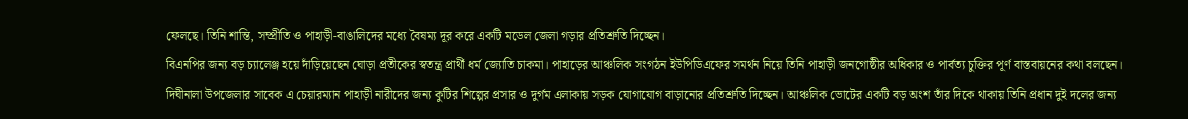ফেলছে। তিনি শান্তি, সম্প্রীতি ও পাহাড়ী-বাঙালিদের মধ্যে বৈষম্য দূর করে একটি মডেল জেলা গড়ার প্রতিশ্রুতি দিচ্ছেন।
বিএনপির জন্য বড় চ্যালেঞ্জ হয়ে দাঁড়িয়েছেন ঘোড়া প্রতীকের স্বতন্ত্র প্রার্থী ধর্ম জ্যোতি চাকমা। পাহাড়ের আঞ্চলিক সংগঠন ইউপিডিএফের সমর্থন নিয়ে তিনি পাহাড়ী জনগোষ্ঠীর অধিকার ও পার্বত্য চুক্তির পূর্ণ বাস্তবায়নের কথা বলছেন।
দিঘীনালা উপজেলার সাবেক এ চেয়ারম্যান পাহাড়ী নারীদের জন্য কুটির শিল্পের প্রসার ও দুর্গম এলাকায় সড়ক যোগাযোগ বাড়ানোর প্রতিশ্রুতি দিচ্ছেন। আঞ্চলিক ভোটের একটি বড় অংশ তাঁর দিকে থাকায় তিনি প্রধান দুই দলের জন্য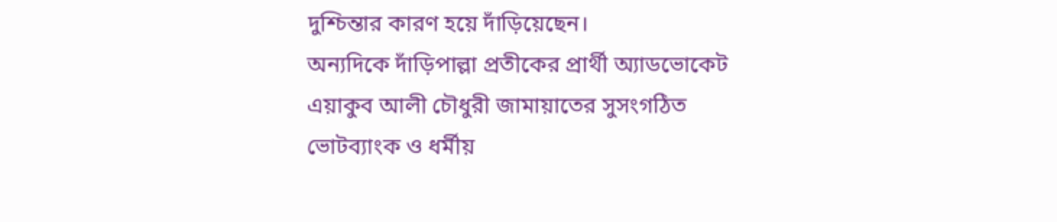দুশ্চিন্তার কারণ হয়ে দাঁড়িয়েছেন।
অন্যদিকে দাঁড়িপাল্লা প্রতীকের প্রার্থী অ্যাডভোকেট এয়াকুব আলী চৌধুরী জামায়াতের সুসংগঠিত ভোটব্যাংক ও ধর্মীয়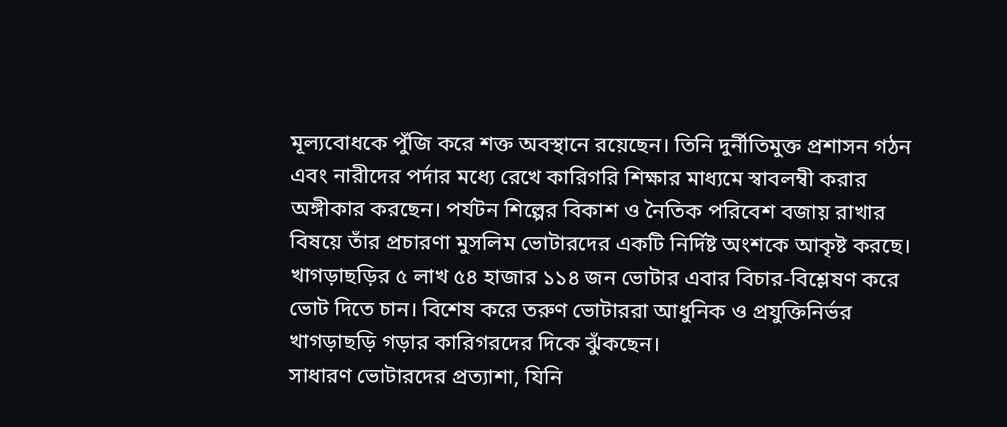মূল্যবোধকে পুঁজি করে শক্ত অবস্থানে রয়েছেন। তিনি দুর্নীতিমুক্ত প্রশাসন গঠন এবং নারীদের পর্দার মধ্যে রেখে কারিগরি শিক্ষার মাধ্যমে স্বাবলম্বী করার অঙ্গীকার করছেন। পর্যটন শিল্পের বিকাশ ও নৈতিক পরিবেশ বজায় রাখার বিষয়ে তাঁর প্রচারণা মুসলিম ভোটারদের একটি নির্দিষ্ট অংশকে আকৃষ্ট করছে।
খাগড়াছড়ির ৫ লাখ ৫৪ হাজার ১১৪ জন ভোটার এবার বিচার-বিশ্লেষণ করে ভোট দিতে চান। বিশেষ করে তরুণ ভোটাররা আধুনিক ও প্রযুক্তিনির্ভর খাগড়াছড়ি গড়ার কারিগরদের দিকে ঝুঁকছেন।
সাধারণ ভোটারদের প্রত্যাশা, যিনি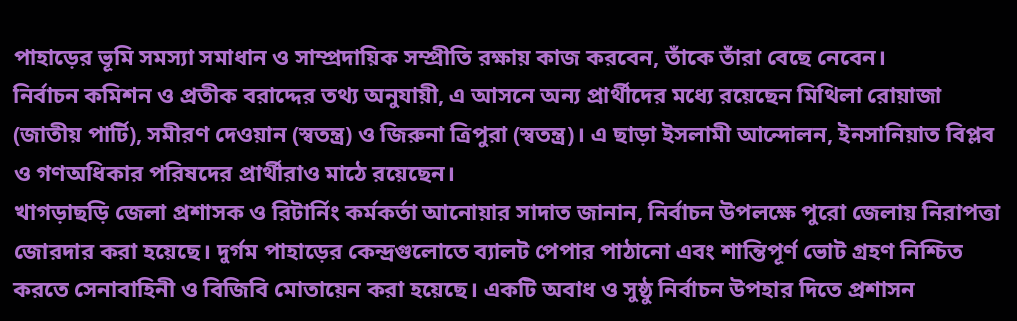পাহাড়ের ভূমি সমস্যা সমাধান ও সাম্প্রদায়িক সম্প্রীতি রক্ষায় কাজ করবেন, তাঁকে তাঁরা বেছে নেবেন।
নির্বাচন কমিশন ও প্রতীক বরাদ্দের তথ্য অনুযায়ী, এ আসনে অন্য প্রার্থীদের মধ্যে রয়েছেন মিথিলা রোয়াজা (জাতীয় পার্টি), সমীরণ দেওয়ান (স্বতন্ত্র) ও জিরুনা ত্রিপুরা (স্বতন্ত্র)। এ ছাড়া ইসলামী আন্দোলন, ইনসানিয়াত বিপ্লব ও গণঅধিকার পরিষদের প্রার্থীরাও মাঠে রয়েছেন।
খাগড়াছড়ি জেলা প্রশাসক ও রিটার্নিং কর্মকর্তা আনোয়ার সাদাত জানান, নির্বাচন উপলক্ষে পুরো জেলায় নিরাপত্তা জোরদার করা হয়েছে। দুর্গম পাহাড়ের কেন্দ্রগুলোতে ব্যালট পেপার পাঠানো এবং শান্তিপূর্ণ ভোট গ্রহণ নিশ্চিত করতে সেনাবাহিনী ও বিজিবি মোতায়েন করা হয়েছে। একটি অবাধ ও সুষ্ঠু নির্বাচন উপহার দিতে প্রশাসন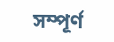সম্পূর্ণ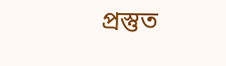প্রস্তুত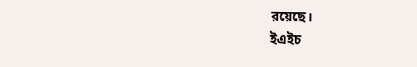রয়েছে।
ইএইচ